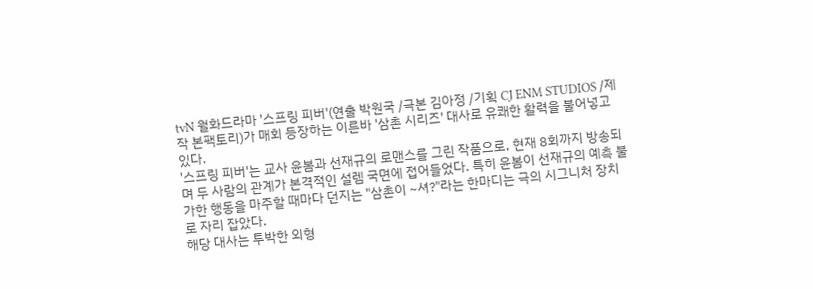tvN 월화드라마 '스프링 피버'(연출 박원국 /극본 김아정 /기획 CJ ENM STUDIOS /제작 본팩토리)가 매회 등장하는 이른바 '삼촌 시리즈' 대사로 유쾌한 활력을 불어넣고 있다.
'스프링 피버'는 교사 윤봄과 선재규의 로맨스를 그린 작품으로, 현재 8회까지 방송되며 두 사람의 관계가 본격적인 설렘 국면에 접어들었다. 특히 윤봄이 선재규의 예측 불가한 행동을 마주할 때마다 던지는 "삼촌이 ~셔?"라는 한마디는 극의 시그니처 장치로 자리 잡았다.
해당 대사는 투박한 외형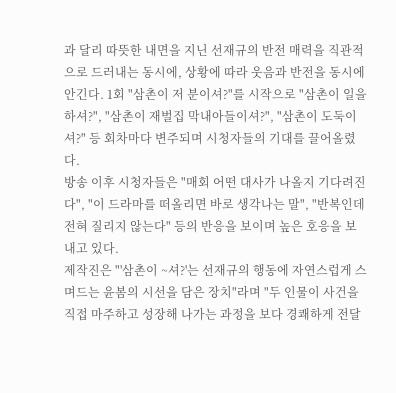과 달리 따뜻한 내면을 지닌 선재규의 반전 매력을 직관적으로 드러내는 동시에, 상황에 따라 웃음과 반전을 동시에 안긴다. 1회 "삼촌이 저 분이셔?"를 시작으로 "삼촌이 일을 하셔?", "삼촌이 재벌집 막내아들이셔?", "삼촌이 도둑이셔?" 등 회차마다 변주되며 시청자들의 기대를 끌어올렸다.
방송 이후 시청자들은 "매회 어떤 대사가 나올지 기다려진다", "이 드라마를 떠올리면 바로 생각나는 말", "반복인데 전혀 질리지 않는다" 등의 반응을 보이며 높은 호응을 보내고 있다.
제작진은 "'삼촌이 ~셔?'는 선재규의 행동에 자연스럽게 스며드는 윤봄의 시선을 담은 장치"라며 "두 인물이 사건을 직접 마주하고 성장해 나가는 과정을 보다 경쾌하게 전달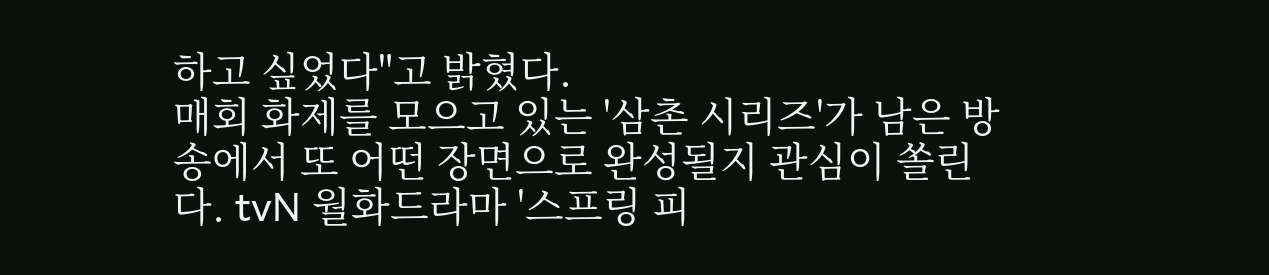하고 싶었다"고 밝혔다.
매회 화제를 모으고 있는 '삼촌 시리즈'가 남은 방송에서 또 어떤 장면으로 완성될지 관심이 쏠린다. tvN 월화드라마 '스프링 피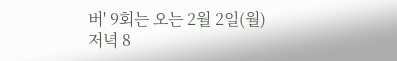버' 9회는 오는 2월 2일(월) 저녁 8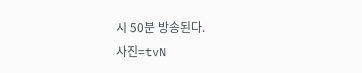시 50분 방송된다.
사진=tvN